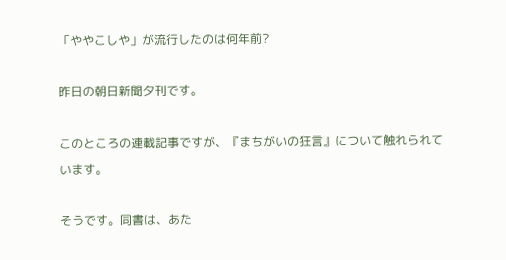「ややこしや」が流行したのは何年前?

昨日の朝日新聞夕刊です。

このところの連載記事ですが、『まちがいの狂言』について触れられています。

そうです。同書は、あた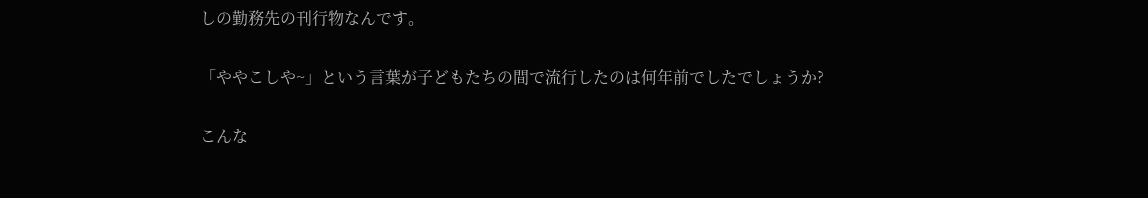しの勤務先の刊行物なんです。

「ややこしや~」という言葉が子どもたちの間で流行したのは何年前でしたでしょうか?

こんな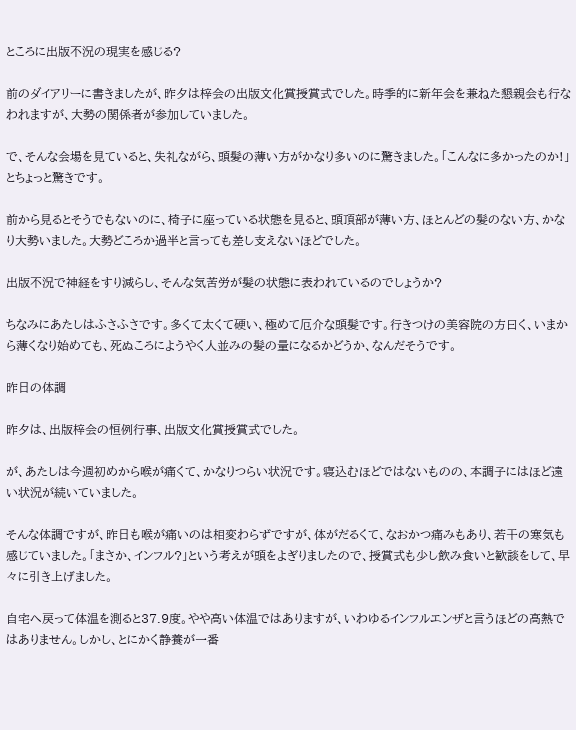ところに出版不況の現実を感じる?

前のダイアリーに書きましたが、昨夕は梓会の出版文化賞授賞式でした。時季的に新年会を兼ねた懇親会も行なわれますが、大勢の関係者が参加していました。

で、そんな会場を見ていると、失礼ながら、頭髪の薄い方がかなり多いのに驚きました。「こんなに多かったのか!」とちょっと驚きです。

前から見るとそうでもないのに、椅子に座っている状態を見ると、頭頂部が薄い方、ほとんどの髪のない方、かなり大勢いました。大勢どころか過半と言っても差し支えないほどでした。

出版不況で神経をすり減らし、そんな気苦労が髪の状態に表われているのでしょうか?

ちなみにあたしはふさふさです。多くて太くて硬い、極めて厄介な頭髪です。行きつけの美容院の方曰く、いまから薄くなり始めても、死ぬころにようやく人並みの髪の量になるかどうか、なんだそうです。

昨日の体調

昨夕は、出版梓会の恒例行事、出版文化賞授賞式でした。

が、あたしは今週初めから喉が痛くて、かなりつらい状況です。寝込むほどではないものの、本調子にはほど遠い状況が続いていました。

そんな体調ですが、昨日も喉が痛いのは相変わらずですが、体がだるくて、なおかつ痛みもあり、若干の寒気も感じていました。「まさか、インフル?」という考えが頭をよぎりましたので、授賞式も少し飲み食いと歓談をして、早々に引き上げました。

自宅へ戻って体温を測ると37.9度。やや高い体温ではありますが、いわゆるインフルエンザと言うほどの高熱ではありません。しかし、とにかく静養が一番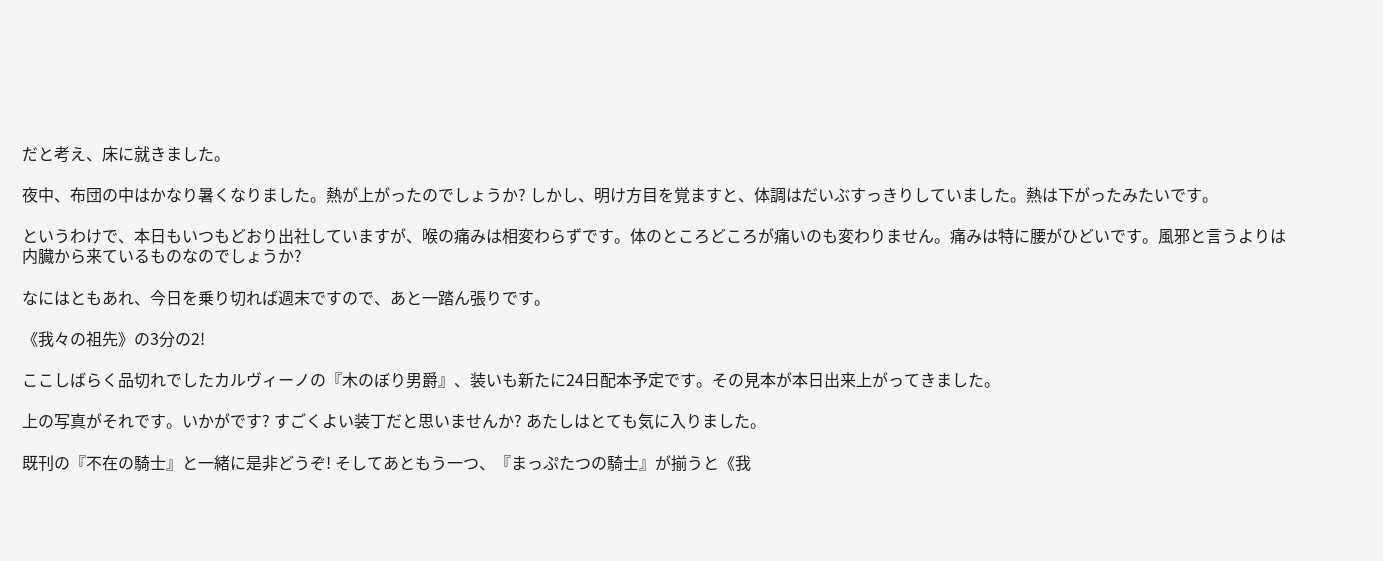だと考え、床に就きました。

夜中、布団の中はかなり暑くなりました。熱が上がったのでしょうか? しかし、明け方目を覚ますと、体調はだいぶすっきりしていました。熱は下がったみたいです。

というわけで、本日もいつもどおり出社していますが、喉の痛みは相変わらずです。体のところどころが痛いのも変わりません。痛みは特に腰がひどいです。風邪と言うよりは内臓から来ているものなのでしょうか?

なにはともあれ、今日を乗り切れば週末ですので、あと一踏ん張りです。

《我々の祖先》の3分の2!

ここしばらく品切れでしたカルヴィーノの『木のぼり男爵』、装いも新たに24日配本予定です。その見本が本日出来上がってきました。

上の写真がそれです。いかがです? すごくよい装丁だと思いませんか? あたしはとても気に入りました。

既刊の『不在の騎士』と一緒に是非どうぞ! そしてあともう一つ、『まっぷたつの騎士』が揃うと《我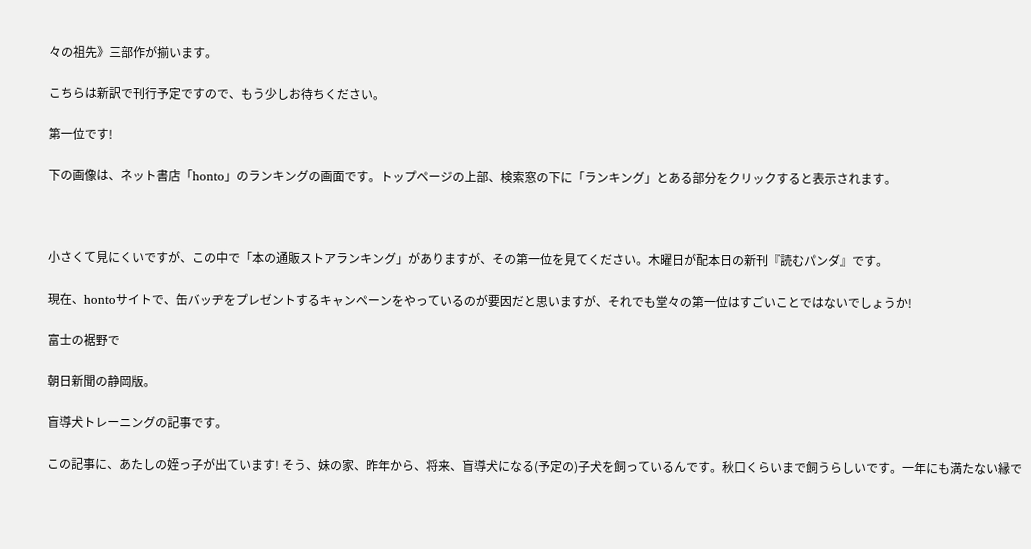々の祖先》三部作が揃います。

こちらは新訳で刊行予定ですので、もう少しお待ちください。

第一位です!

下の画像は、ネット書店「honto」のランキングの画面です。トップページの上部、検索窓の下に「ランキング」とある部分をクリックすると表示されます。



小さくて見にくいですが、この中で「本の通販ストアランキング」がありますが、その第一位を見てください。木曜日が配本日の新刊『読むパンダ』です。

現在、hontoサイトで、缶バッヂをプレゼントするキャンペーンをやっているのが要因だと思いますが、それでも堂々の第一位はすごいことではないでしょうか!

富士の裾野で

朝日新聞の静岡版。

盲導犬トレーニングの記事です。

この記事に、あたしの姪っ子が出ています! そう、妹の家、昨年から、将来、盲導犬になる(予定の)子犬を飼っているんです。秋口くらいまで飼うらしいです。一年にも満たない縁で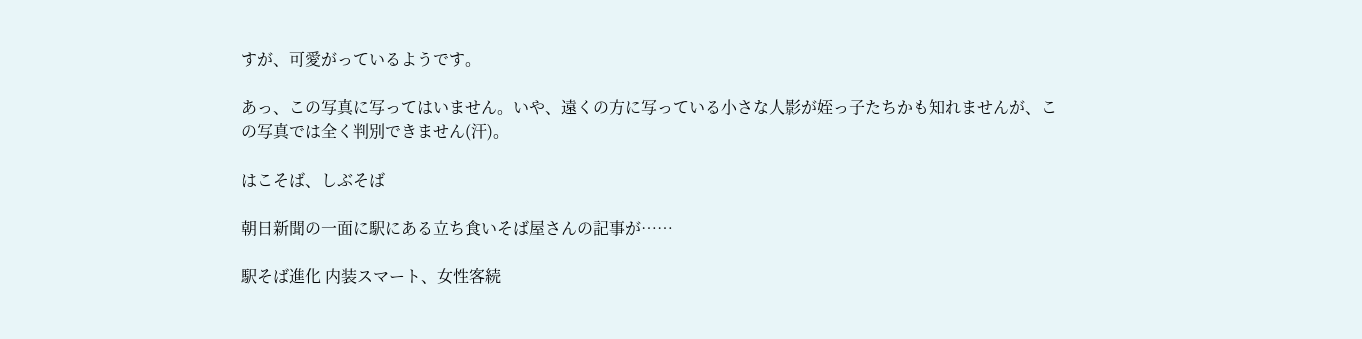すが、可愛がっているようです。

あっ、この写真に写ってはいません。いや、遠くの方に写っている小さな人影が姪っ子たちかも知れませんが、この写真では全く判別できません(汗)。

はこそば、しぶそば

朝日新聞の一面に駅にある立ち食いそば屋さんの記事が……

駅そば進化 内装スマート、女性客続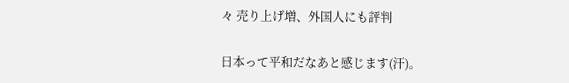々 売り上げ増、外国人にも評判

日本って平和だなあと感じます(汗)。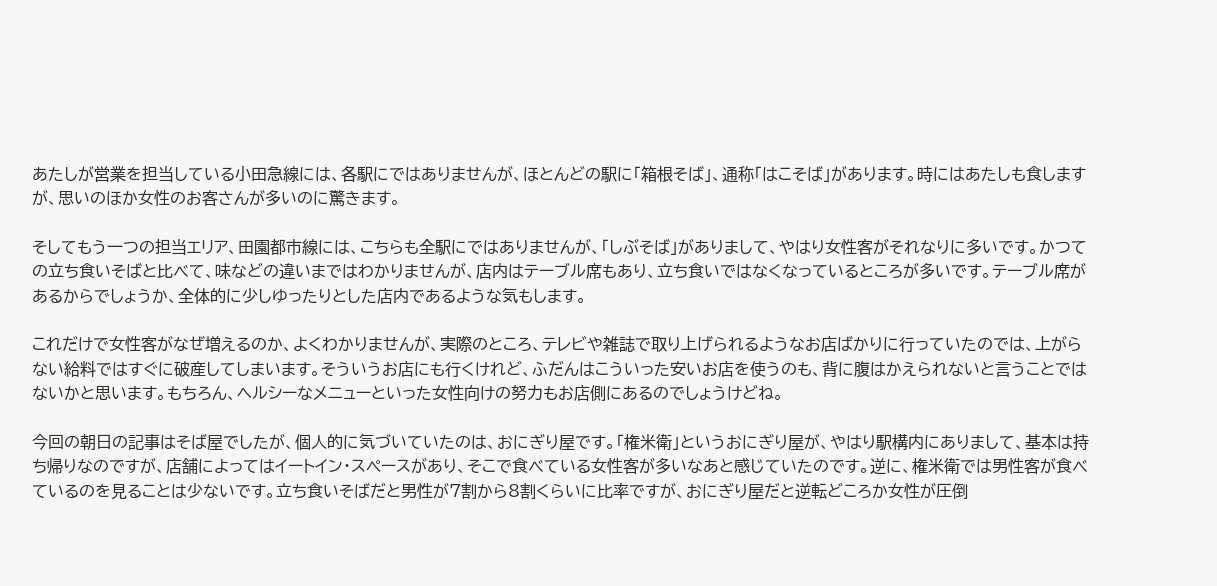あたしが営業を担当している小田急線には、各駅にではありませんが、ほとんどの駅に「箱根そば」、通称「はこそば」があります。時にはあたしも食しますが、思いのほか女性のお客さんが多いのに驚きます。

そしてもう一つの担当エリア、田園都市線には、こちらも全駅にではありませんが、「しぶそば」がありまして、やはり女性客がそれなりに多いです。かつての立ち食いそばと比べて、味などの違いまではわかりませんが、店内はテーブル席もあり、立ち食いではなくなっているところが多いです。テーブル席があるからでしょうか、全体的に少しゆったりとした店内であるような気もします。

これだけで女性客がなぜ増えるのか、よくわかりませんが、実際のところ、テレビや雑誌で取り上げられるようなお店ばかりに行っていたのでは、上がらない給料ではすぐに破産してしまいます。そういうお店にも行くけれど、ふだんはこういった安いお店を使うのも、背に腹はかえられないと言うことではないかと思います。もちろん、ヘルシーなメニューといった女性向けの努力もお店側にあるのでしょうけどね。

今回の朝日の記事はそば屋でしたが、個人的に気づいていたのは、おにぎり屋です。「権米衛」というおにぎり屋が、やはり駅構内にありまして、基本は持ち帰りなのですが、店舗によってはイートイン・スペースがあり、そこで食べている女性客が多いなあと感じていたのです。逆に、権米衛では男性客が食べているのを見ることは少ないです。立ち食いそばだと男性が7割から8割くらいに比率ですが、おにぎり屋だと逆転どころか女性が圧倒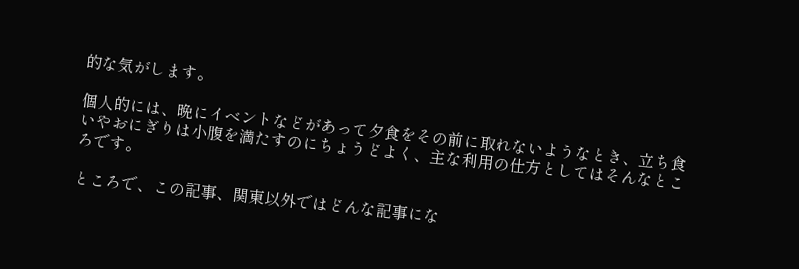的な気がします。

個人的には、晩にイベントなどがあって夕食をその前に取れないようなとき、立ち食いやおにぎりは小腹を満たすのにちょうどよく、主な利用の仕方としてはそんなところです。

ところで、この記事、関東以外ではどんな記事にな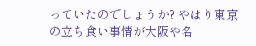っていたのでしょうか? やはり東京の立ち食い事情が大阪や名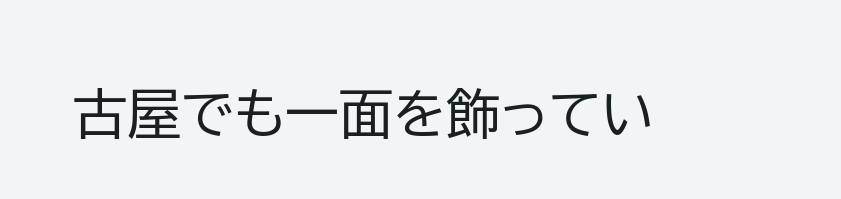古屋でも一面を飾ってい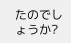たのでしょうか?